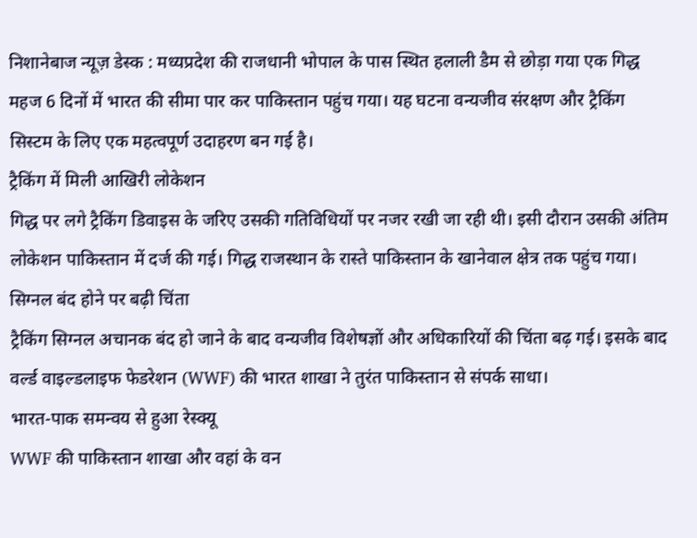निशानेबाज न्यूज़ डेस्क : मध्यप्रदेश की राजधानी भोपाल के पास स्थित हलाली डैम से छोड़ा गया एक गिद्ध महज 6 दिनों में भारत की सीमा पार कर पाकिस्तान पहुंच गया। यह घटना वन्यजीव संरक्षण और ट्रैकिंग सिस्टम के लिए एक महत्वपूर्ण उदाहरण बन गई है।
ट्रैकिंग में मिली आखिरी लोकेशन
गिद्ध पर लगे ट्रैकिंग डिवाइस के जरिए उसकी गतिविधियों पर नजर रखी जा रही थी। इसी दौरान उसकी अंतिम लोकेशन पाकिस्तान में दर्ज की गई। गिद्ध राजस्थान के रास्ते पाकिस्तान के खानेवाल क्षेत्र तक पहुंच गया।
सिग्नल बंद होने पर बढ़ी चिंता
ट्रैकिंग सिग्नल अचानक बंद हो जाने के बाद वन्यजीव विशेषज्ञों और अधिकारियों की चिंता बढ़ गई। इसके बाद वर्ल्ड वाइल्डलाइफ फेडरेशन (WWF) की भारत शाखा ने तुरंत पाकिस्तान से संपर्क साधा।
भारत-पाक समन्वय से हुआ रेस्क्यू
WWF की पाकिस्तान शाखा और वहां के वन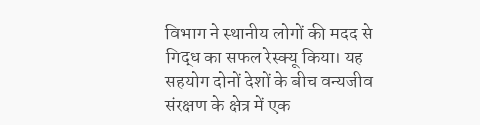विभाग ने स्थानीय लोगों की मदद से गिद्ध का सफल रेस्क्यू किया। यह सहयोग दोनों देशों के बीच वन्यजीव संरक्षण के क्षेत्र में एक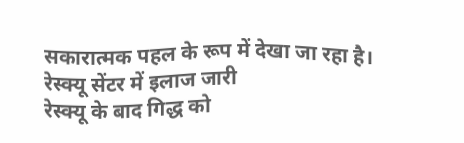सकारात्मक पहल के रूप में देखा जा रहा है।
रेस्क्यू सेंटर में इलाज जारी
रेस्क्यू के बाद गिद्ध को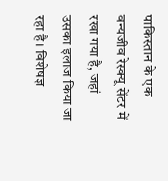पाकिस्तान के एक वन्यजीव रेस्क्यू सेंटर में रखा गया है, जहां उसका इलाज किया जा रहा है। विशेषज्ञ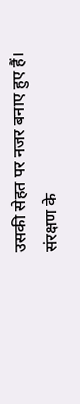उसकी सेहत पर नजर बनाए हुए हैं।
संरक्षण के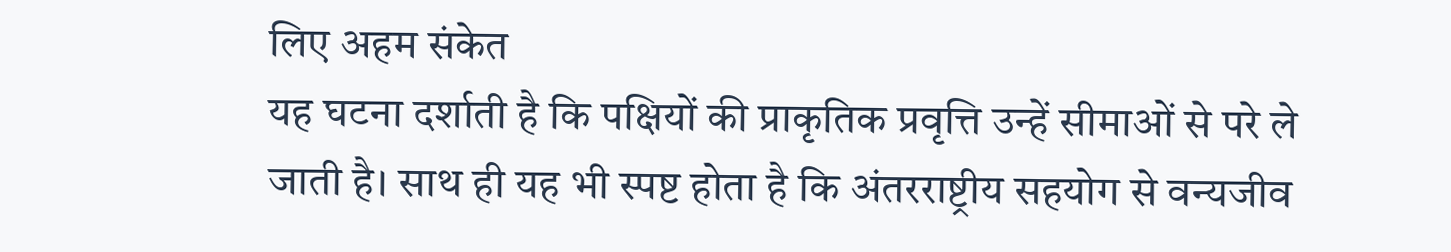लिए अहम संकेत
यह घटना दर्शाती है कि पक्षियों की प्राकृतिक प्रवृत्ति उन्हें सीमाओं से परे ले जाती है। साथ ही यह भी स्पष्ट होता है कि अंतरराष्ट्रीय सहयोग से वन्यजीव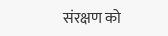संरक्षण को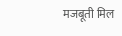मजबूती मिल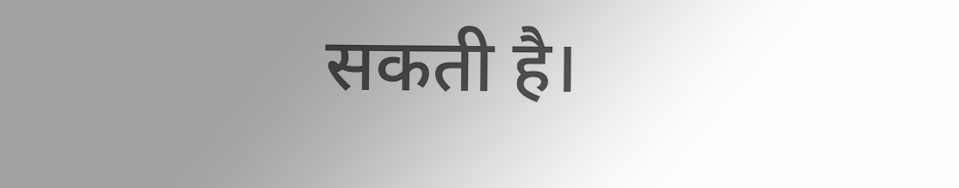सकती है।